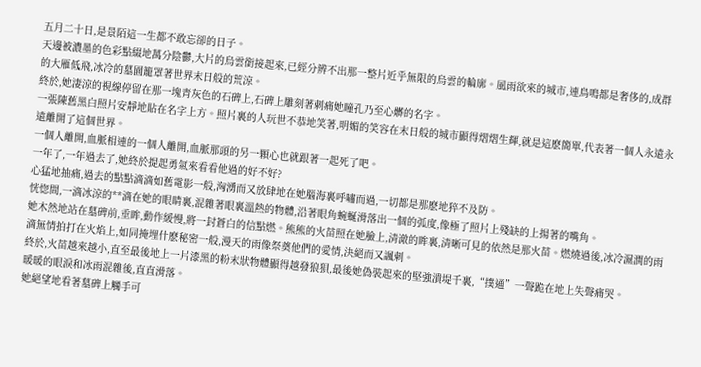五月二十日,是景陌這一生都不敢忘卻的日子。
天邊被濃墨的色彩點綴地萬分陰鬱,大片的烏雲銜接起來,已經分辨不出那一整片近乎無限的烏雲的輪廓。風雨欲來的城市,連鳥鳴都是奢侈的,成群的大雁低飛,冰冷的墓園籠罩著世界末日般的荒涼。
終於,她淒涼的視線停留在那一塊青灰色的石碑上,石碑上雕刻著刺痛她瞳孔乃至心髒的名字。
一張陳舊黑白照片安靜地貼在名字上方。照片裏的人玩世不恭地笑著,明媚的笑容在末日般的城市顯得熠熠生輝,就是這麽簡單,代表著一個人永遠永遠離開了這個世界。
一個人離開,血脈相連的一個人離開,血脈那頭的另一顆心也就跟著一起死了吧。
一年了,一年過去了,她終於提起勇氣來看看他過的好不好?
心猛地抽痛,過去的點點滴滴如舊電影一般,洶湧而又放肆地在她腦海裏呼嘯而過,一切都是那麽地猝不及防。
恍惚間,一滴冰涼的**滴在她的眼睛裏,混雜著眼裏溫熱的物體,沿著眼角蜿蜒滑落出一個的弧度,像極了照片上殘缺的上揚著的嘴角。
她木然地站在墓碑前,垂眸,動作緩慢,將一封蒼白的信點燃。熊熊的火苗照在她臉上,清澈的眸裏,清晰可見的依然是那火苗。燃燒過後,冰冷濕潤的雨滴無情拍打在火焰上,如同掩埋什麽秘密一般,漫天的雨像祭奠他們的愛情,決絕而又諷刺。
終於,火苗越來越小,直至最後地上一片漆黑的粉末狀物體顯得越發狼狽,最後她偽裝起來的堅強潰堤千裏,“撲通”一聲跪在地上失聲痛哭。
暖暖的眼淚和冰雨混雜後,直直滑落。
她絕望地看著墓碑上觸手可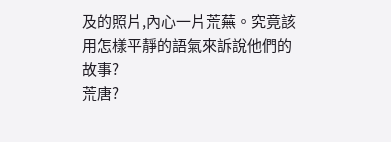及的照片,內心一片荒蕪。究竟該用怎樣平靜的語氣來訴說他們的故事?
荒唐?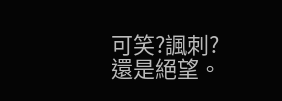可笑?諷刺?還是絕望。